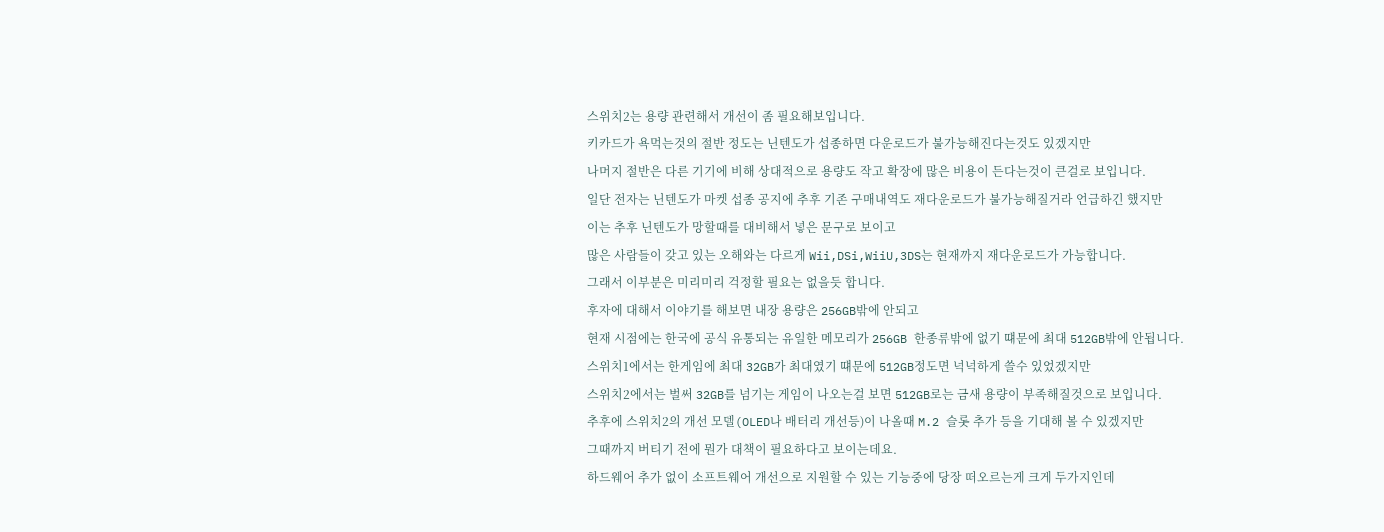스위치2는 용량 관련해서 개선이 좀 필요해보입니다.
키카드가 욕먹는것의 절반 정도는 닌텐도가 섭종하면 다운로드가 불가능해진다는것도 있겠지만
나머지 절반은 다른 기기에 비해 상대적으로 용량도 작고 확장에 많은 비용이 든다는것이 큰걸로 보입니다.
일단 전자는 닌텐도가 마켓 섭종 공지에 추후 기존 구매내역도 재다운로드가 불가능해질거라 언급하긴 했지만
이는 추후 닌텐도가 망할때를 대비해서 넣은 문구로 보이고
많은 사람들이 갖고 있는 오해와는 다르게 Wii,DSi,WiiU,3DS는 현재까지 재다운로드가 가능합니다.
그래서 이부분은 미리미리 걱정할 필요는 없을듯 합니다.
후자에 대해서 이야기를 해보면 내장 용량은 256GB밖에 안되고
현재 시점에는 한국에 공식 유통되는 유일한 메모리가 256GB 한종류밖에 없기 떄문에 최대 512GB밖에 안됩니다.
스위치1에서는 한게임에 최대 32GB가 최대였기 떄문에 512GB정도면 넉넉하게 쓸수 있었겠지만
스위치2에서는 벌써 32GB를 넘기는 게임이 나오는걸 보면 512GB로는 금새 용량이 부족해질것으로 보입니다.
추후에 스위치2의 개선 모델(OLED나 배터리 개선등)이 나올때 M.2 슬롯 추가 등을 기대해 볼 수 있겠지만
그때까지 버티기 전에 뭔가 대책이 필요하다고 보이는데요.
하드웨어 추가 없이 소프트웨어 개선으로 지원할 수 있는 기능중에 당장 떠오르는게 크게 두가지인데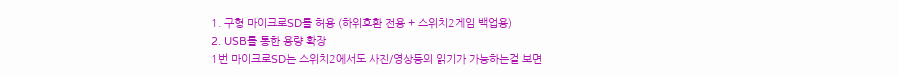1. 구형 마이크로SD를 허용 (하위호환 전용 + 스위치2게임 백업용)
2. USB를 통한 용량 확장
1번 마이크로SD는 스위치2에서도 사진/영상등의 읽기가 가능하는걸 보면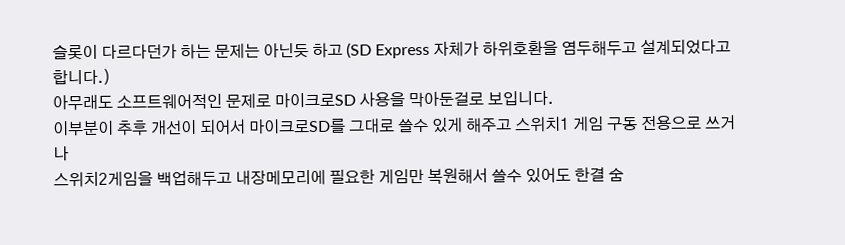슬롯이 다르다던가 하는 문제는 아닌듯 하고 (SD Express 자체가 하위호환을 염두해두고 설계되었다고 합니다.)
아무래도 소프트웨어적인 문제로 마이크로SD 사용을 막아둔걸로 보입니다.
이부분이 추후 개선이 되어서 마이크로SD를 그대로 쓸수 있게 해주고 스위치1 게임 구동 전용으로 쓰거나
스위치2게임을 백업해두고 내장메모리에 필요한 게임만 복원해서 쓸수 있어도 한결 숨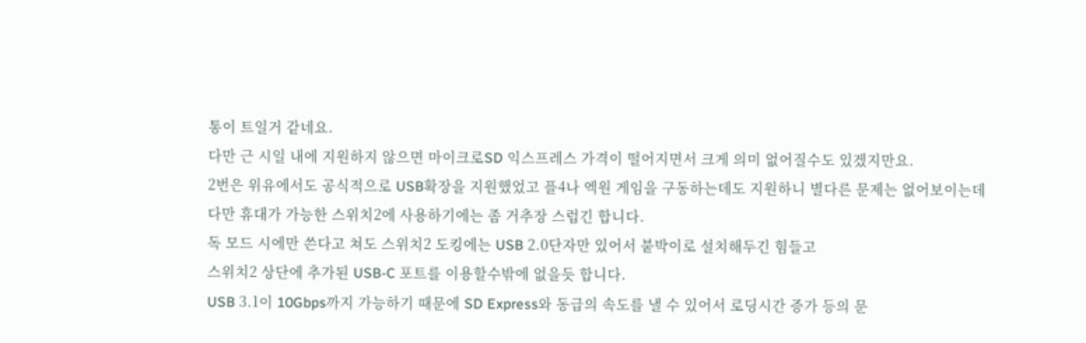통이 트일거 같네요.
다만 근 시일 내에 지원하지 않으면 마이크로SD 익스프레스 가격이 떨어지면서 크게 의미 없어질수도 있겠지만요.
2번은 위유에서도 공식적으로 USB확장을 지원했었고 플4나 엑원 게임을 구동하는데도 지원하니 별다른 문제는 없어보이는데
다만 휴대가 가능한 스위치2에 사용하기에는 좀 거추장 스럽긴 합니다.
독 모드 시에만 쓴다고 쳐도 스위치2 도킹에는 USB 2.0단자만 있어서 붙박이로 설치해두긴 힘들고
스위치2 상단에 추가된 USB-C 포트를 이용할수밖에 없을듯 합니다.
USB 3.1이 10Gbps까지 가능하기 때문에 SD Express와 동급의 속도를 낼 수 있어서 로딩시간 증가 등의 문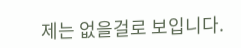제는 없을걸로 보입니다.